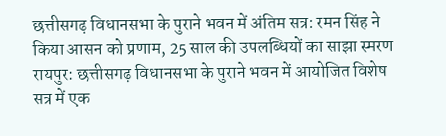छत्तीसगढ़ विधानसभा के पुराने भवन में अंतिम सत्र: रमन सिंह ने किया आसन को प्रणाम, 25 साल की उपलब्धियों का साझा स्मरण
रायपुर: छत्तीसगढ़ विधानसभा के पुराने भवन में आयोजित विशेष सत्र में एक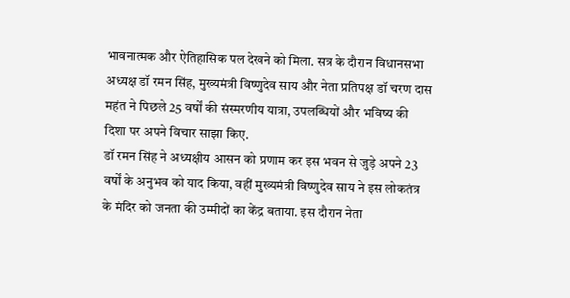भावनात्मक और ऐतिहासिक पल देखने को मिला. सत्र के दौरान विधानसभा अध्यक्ष डॉ रमन सिंह, मुख्यमंत्री विष्णुदेव साय और नेता प्रतिपक्ष डॉ चरण दास महंत ने पिछले 25 वर्षों की संस्मरणीय यात्रा, उपलब्धियों और भविष्य की दिशा पर अपने विचार साझा किए.
डॉ रमन सिंह ने अध्यक्षीय आसन को प्रणाम कर इस भवन से जुड़े अपने 23 वर्षों के अनुभव को याद किया, वहीं मुख्यमंत्री विष्णुदेव साय ने इस लोकतंत्र के मंदिर को जनता की उम्मीदों का केंद्र बताया. इस दौरान नेता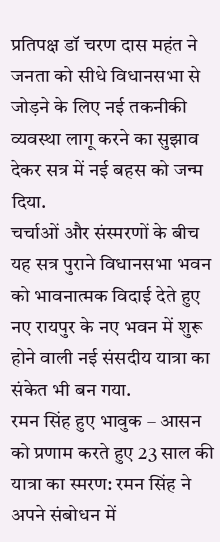प्रतिपक्ष डॉ चरण दास महंत ने जनता को सीधे विधानसभा से जोड़ने के लिए नई तकनीकी व्यवस्था लागू करने का सुझाव देकर सत्र में नई बहस को जन्म दिया.
चर्चाओं और संस्मरणों के बीच यह सत्र पुराने विधानसभा भवन को भावनात्मक विदाई देते हुए नए रायपुर के नए भवन में शुरू होने वाली नई संसदीय यात्रा का संकेत भी बन गया.
रमन सिंह हुए भावुक – आसन को प्रणाम करते हुए 23 साल की यात्रा का स्मरण: रमन सिंह ने अपने संबोधन में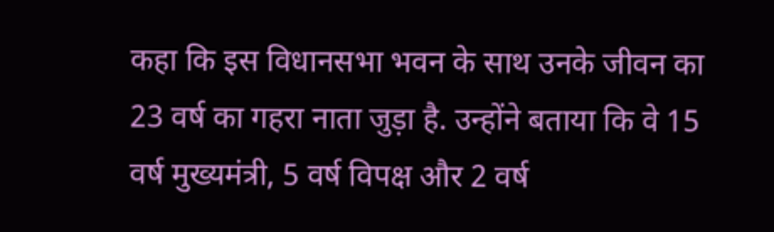कहा कि इस विधानसभा भवन के साथ उनके जीवन का 23 वर्ष का गहरा नाता जुड़ा है. उन्होंने बताया कि वे 15 वर्ष मुख्यमंत्री, 5 वर्ष विपक्ष और 2 वर्ष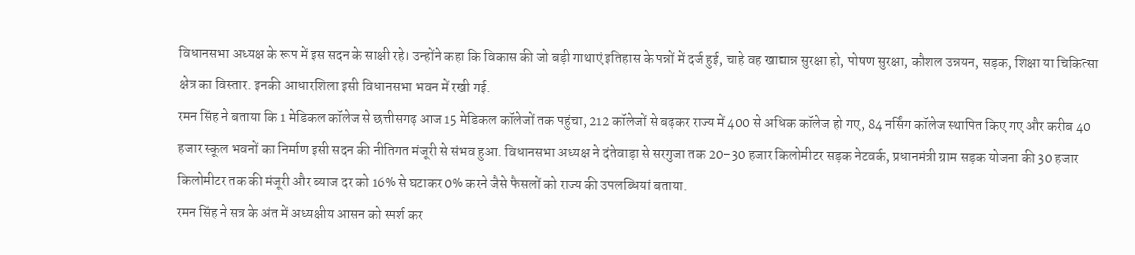विधानसभा अध्यक्ष के रूप में इस सदन के साक्षी रहे। उन्होंने कहा कि विकास की जो बड़ी गाथाएं इतिहास के पन्नों में दर्ज हुई, चाहे वह खाद्यान्न सुरक्षा हो, पोषण सुरक्षा, कौशल उन्नयन, सड़क, शिक्षा या चिकित्सा क्षेत्र का विस्तार. इनकी आधारशिला इसी विधानसभा भवन में रखी गई.
रमन सिंह ने बताया कि 1 मेडिकल कॉलेज से छत्तीसगढ़ आज 15 मेडिकल कॉलेजों तक पहुंचा, 212 कॉलेजों से बढ़कर राज्य में 400 से अधिक कॉलेज हो गए, 84 नर्सिंग कॉलेज स्थापित किए गए और करीब 40 हजार स्कूल भवनों का निर्माण इसी सदन की नीतिगत मंजूरी से संभव हुआ. विधानसभा अध्यक्ष ने दंतेवाड़ा से सरगुजा तक 20–30 हजार किलोमीटर सड़क नेटवर्क, प्रधानमंत्री ग्राम सड़क योजना की 30 हजार किलोमीटर तक की मंजूरी और ब्याज दर को 16% से घटाकर 0% करने जैसे फैसलों को राज्य की उपलब्धियां बताया.
रमन सिंह ने सत्र के अंत में अध्यक्षीय आसन को स्पर्श कर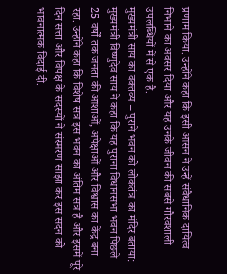प्रणाम किया. उन्होंने कहा कि इसी आसन ने उन्हें संवैधानिक दायित्व निभाने का अवसर दिया और यह उनके जीवन की सबसे गौरवशाली उपलब्धियों में से एक है.
मुख्यमंत्री साय का वक्तव्य – पुराने भवन को लोकतंत्र का मंदिर बताया: मुख्यमंत्री विष्णुदेव साय ने कहा कि यह पुराना विधानसभा भवन पिछले 25 वर्षों तक जनता की आशाओं, अपेक्षाओं और विश्वास का केंद्र बना रहा. उन्होंने कहा कि विशेष सत्र इस भवन का अंतिम सत्र है और इसमें पूरे दिन सत्ता और विपक्ष के सदस्यों ने संस्मरण साझा कर इस सदन को भावनात्मक विदाई दी.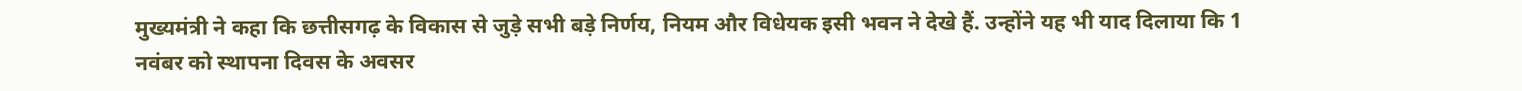मुख्यमंत्री ने कहा कि छत्तीसगढ़ के विकास से जुड़े सभी बड़े निर्णय, नियम और विधेयक इसी भवन ने देखे हैं. उन्होंने यह भी याद दिलाया कि 1 नवंबर को स्थापना दिवस के अवसर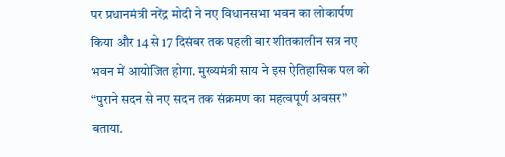पर प्रधानमंत्री नरेंद्र मोदी ने नए विधानसभा भवन का लोकार्पण किया और 14 से 17 दिसंबर तक पहली बार शीतकालीन सत्र नए भवन में आयोजित होगा. मुख्यमंत्री साय ने इस ऐतिहासिक पल को “पुराने सदन से नए सदन तक संक्रमण का महत्वपूर्ण अवसर” बताया.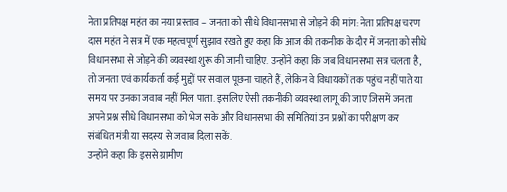नेता प्रतिपक्ष महंत का नया प्रस्ताव – जनता को सीधे विधानसभा से जोड़ने की मांग: नेता प्रतिपक्ष चरण दास महंत ने सत्र में एक महत्वपूर्ण सुझाव रखते हुए कहा कि आज की तकनीक के दौर में जनता को सीधे विधानसभा से जोड़ने की व्यवस्था शुरू की जानी चाहिए. उन्होंने कहा कि जब विधानसभा सत्र चलता है, तो जनता एवं कार्यकर्ता कई मुद्दों पर सवाल पूछना चाहते हैं, लेकिन वे विधायकों तक पहुंच नहीं पाते या समय पर उनका जवाब नहीं मिल पाता. इसलिए ऐसी तकनीकी व्यवस्था लागू की जाए जिसमें जनता अपने प्रश्न सीधे विधानसभा को भेज सके और विधानसभा की समितियां उन प्रश्नों का परीक्षण कर संबंधित मंत्री या सदस्य से जवाब दिला सकें.
उन्होंने कहा कि इससे ग्रामीण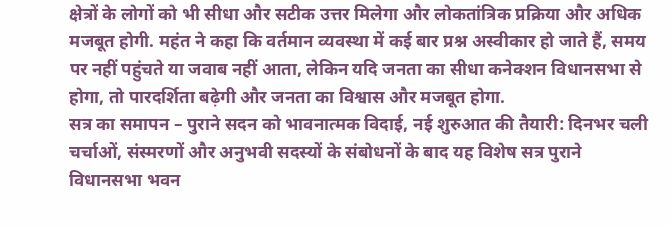क्षेत्रों के लोगों को भी सीधा और सटीक उत्तर मिलेगा और लोकतांत्रिक प्रक्रिया और अधिक मजबूत होगी. महंत ने कहा कि वर्तमान व्यवस्था में कई बार प्रश्न अस्वीकार हो जाते हैं, समय पर नहीं पहुंचते या जवाब नहीं आता, लेकिन यदि जनता का सीधा कनेक्शन विधानसभा से होगा, तो पारदर्शिता बढ़ेगी और जनता का विश्वास और मजबूत होगा.
सत्र का समापन – पुराने सदन को भावनात्मक विदाई, नई शुरुआत की तैयारी: दिनभर चली चर्चाओं, संस्मरणों और अनुभवी सदस्यों के संबोधनों के बाद यह विशेष सत्र पुराने विधानसभा भवन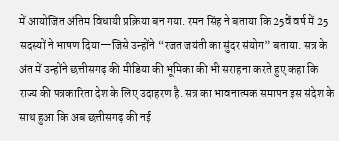में आयोजित अंतिम विधायी प्रक्रिया बन गया. रमन सिंह ने बताया कि 25वें वर्ष में 25 सदस्यों ने भाषण दिया—जिसे उन्होंने “रजत जयंती का सुंदर संयोग” बताया. सत्र के अंत में उन्होंने छत्तीसगढ़ की मीडिया की भूमिका की भी सराहना करते हुए कहा कि राज्य की पत्रकारिता देश के लिए उदाहरण है. सत्र का भावनात्मक समापन इस संदेश के साथ हुआ कि अब छत्तीसगढ़ की नई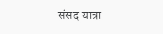संसद यात्रा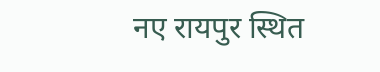नए रायपुर स्थित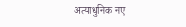अत्याधुनिक नए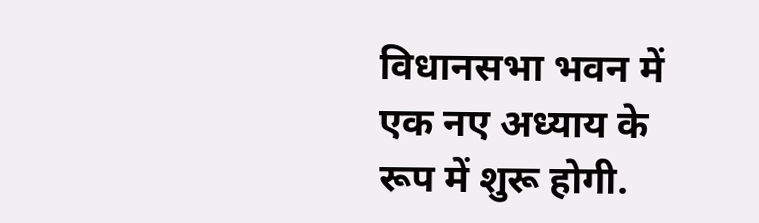विधानसभा भवन में एक नए अध्याय के रूप में शुरू होगी.